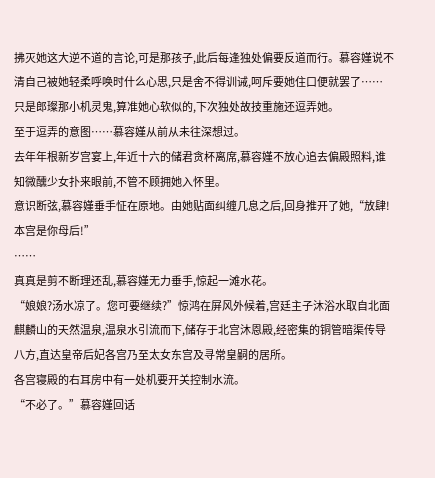拂灭她这大逆不道的言论,可是那孩子,此后每逢独处偏要反道而行。慕容嫤说不清自己被她轻柔呼唤时什么心思,只是舍不得训诫,呵斥要她住口便就罢了……
只是郎璨那小机灵鬼,算准她心软似的,下次独处故技重施还逗弄她。
至于逗弄的意图……慕容嫤从前从未往深想过。
去年年根新岁宫宴上,年近十六的储君贪杯离席,慕容嫤不放心追去偏殿照料,谁知微醺少女扑来眼前,不管不顾拥她入怀里。
意识断弦,慕容嫤垂手怔在原地。由她贴面纠缠几息之后,回身推开了她,“放肆!本宫是你母后!”
……
真真是剪不断理还乱,慕容嫤无力垂手,惊起一滩水花。
“娘娘?汤水凉了。您可要继续?”惊鸿在屏风外候着,宫廷主子沐浴水取自北面麒麟山的天然温泉,温泉水引流而下,储存于北宫沐恩殿,经密集的铜管暗渠传导八方,直达皇帝后妃各宫乃至太女东宫及寻常皇嗣的居所。
各宫寝殿的右耳房中有一处机要开关控制水流。
“不必了。”慕容嫤回话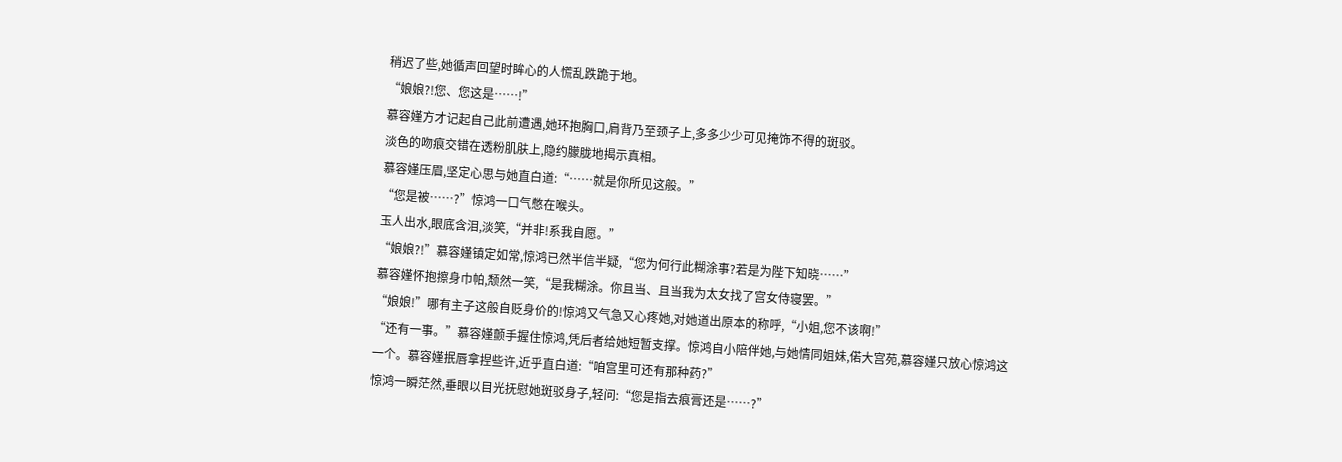稍迟了些,她循声回望时眸心的人慌乱跌跪于地。
“娘娘?!您、您这是……!”
慕容嫤方才记起自己此前遭遇,她环抱胸口,肩背乃至颈子上,多多少少可见掩饰不得的斑驳。
淡色的吻痕交错在透粉肌肤上,隐约朦胧地揭示真相。
慕容嫤压眉,坚定心思与她直白道:“……就是你所见这般。”
“您是被……?”惊鸿一口气憋在喉头。
玉人出水,眼底含泪,淡笑,“并非!系我自愿。”
“娘娘?!”慕容嫤镇定如常,惊鸿已然半信半疑,“您为何行此糊涂事?若是为陛下知晓……”
慕容嫤怀抱擦身巾帕,颓然一笑,“是我糊涂。你且当、且当我为太女找了宫女侍寝罢。”
“娘娘!”哪有主子这般自贬身价的!惊鸿又气急又心疼她,对她道出原本的称呼,“小姐,您不该啊!”
“还有一事。”慕容嫤颤手握住惊鸿,凭后者给她短暂支撑。惊鸿自小陪伴她,与她情同姐妹,偌大宫苑,慕容嫤只放心惊鸿这一个。慕容嫤抿唇拿捏些许,近乎直白道:“咱宫里可还有那种药?”
惊鸿一瞬茫然,垂眼以目光抚慰她斑驳身子,轻问:“您是指去痕膏还是……?”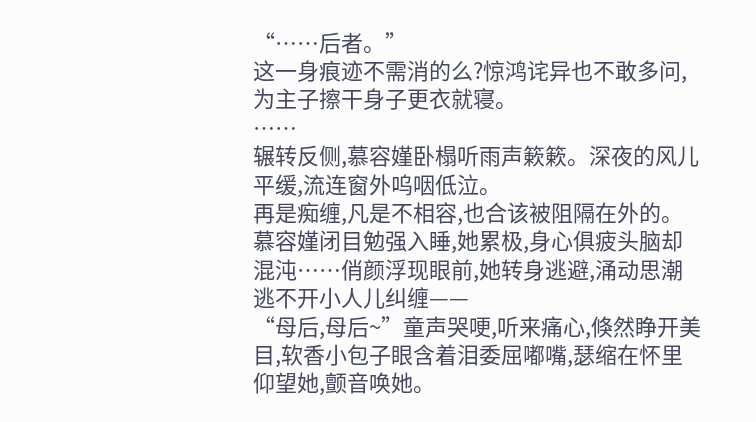“……后者。”
这一身痕迹不需消的么?惊鸿诧异也不敢多问,为主子擦干身子更衣就寝。
……
辗转反侧,慕容嫤卧榻听雨声簌簌。深夜的风儿平缓,流连窗外呜咽低泣。
再是痴缠,凡是不相容,也合该被阻隔在外的。
慕容嫤闭目勉强入睡,她累极,身心俱疲头脑却混沌……俏颜浮现眼前,她转身逃避,涌动思潮逃不开小人儿纠缠——
“母后,母后~”童声哭哽,听来痛心,倏然睁开美目,软香小包子眼含着泪委屈嘟嘴,瑟缩在怀里仰望她,颤音唤她。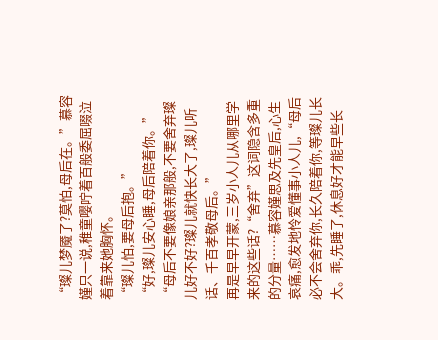“璨儿梦魇了?莫怕,母后在。”慕容嫤只一说,稚童嘤咛着百般委屈啜泣着靠来她胸怀。
“璨儿怕,要母后抱。”
“好,璨儿安心睡,母后陪着你。”
“母后不要像娘亲那般,不要舍弃璨儿好不好?璨儿就快长大了,璨儿听话、千百孝敬母后。”
再是早早开蒙,三岁小人儿从哪里学来的这些话?“舍弃”这词隐含多重的分量……慕容嫤思及先皇后,心生哀痛,愈发地怜爱懂事小人儿,“母后必不会舍弃你,长久陪着你,等璨儿长大。乖,先睡了,休息好才能早些长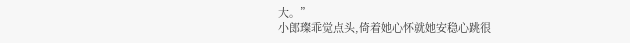大。”
小郎璨乖觉点头,倚着她心怀就她安稳心跳很